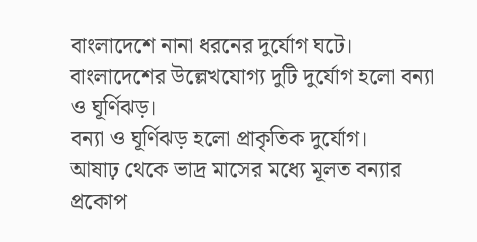বাংলাদেশে নানা ধরনের দুর্যোগ ঘটে।
বাংলাদেশের উল্লেখযোগ্য দুটি দুর্যোগ হলো বন্যা ও ঘূর্ণিঝড়।
বন্যা ও ঘূর্ণিঝড় হলো প্রাকৃতিক দুর্যোগ।
আষাঢ় থেকে ভাদ্র মাসের মধ্যে মূলত বন্যার প্রকোপ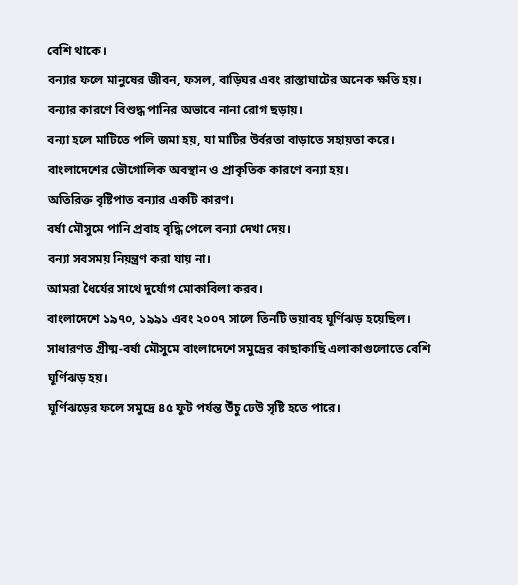বেশি থাকে।
বন্যার ফলে মানুষের জীবন, ফসল, বাড়িঘর এবং রাস্তাঘাটের অনেক ক্ষতি হয়।
বন্যার কারণে বিশুদ্ধ পানির অভাবে নানা রোগ ছড়ায়।
বন্যা হলে মাটিতে পলি জমা হয়, যা মাটির উর্বরতা বাড়াতে সহায়তা করে।
বাংলাদেশের ভৌগোলিক অবস্থান ও প্রাকৃতিক কারণে বন্যা হয়।
অতিরিক্ত বৃষ্টিপাত বন্যার একটি কারণ।
বর্ষা মৌসুমে পানি প্রবাহ বৃদ্ধি পেলে বন্যা দেখা দেয়।
বন্যা সবসময় নিয়ন্ত্রণ করা যায় না।
আমরা ধৈর্যের সাথে দুর্যোগ মোকাবিলা করব।
বাংলাদেশে ১৯৭০, ১৯৯১ এবং ২০০৭ সালে তিনটি ভয়াবহ ঘূর্ণিঝড় হয়েছিল।
সাধারণত গ্রীষ্ম-বর্ষা মৌসুমে বাংলাদেশে সমুদ্রের কাছাকাছি এলাকাগুলোতে বেশি ঘূর্ণিঝড় হয়।
ঘূর্ণিঝড়ের ফলে সমুদ্রে ৪৫ ফুট পর্যন্ত উঁচু ঢেউ সৃষ্টি হতে পারে।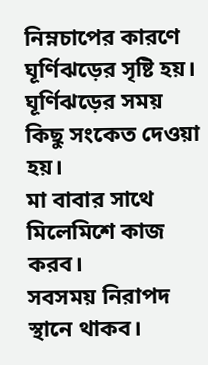নিম্নচাপের কারণে ঘূর্ণিঝড়ের সৃষ্টি হয়।
ঘূর্ণিঝড়ের সময় কিছু সংকেত দেওয়া হয়।
মা বাবার সাথে মিলেমিশে কাজ করব।
সবসময় নিরাপদ স্থানে থাকব।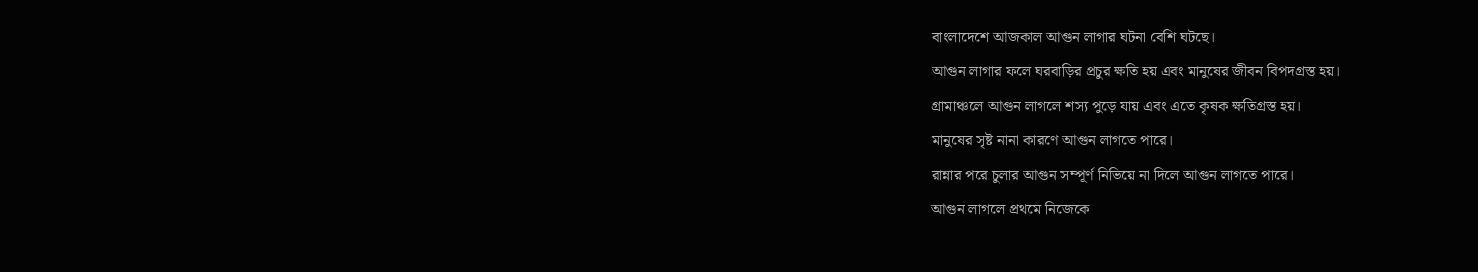বাংলাদেশে আজকাল আগুন লাগার ঘটনা বেশি ঘটছে।
আগুন লাগার ফলে ঘরবাড়ির প্রচুর ক্ষতি হয় এবং মানুষের জীবন বিপদগ্রস্ত হয়।
গ্রামাঞ্চলে আগুন লাগলে শস্য পুড়ে যায় এবং এতে কৃষক ক্ষতিগ্রস্ত হয়।
মানুষের সৃষ্ট নানা কারণে আগুন লাগতে পারে।
রান্নার পরে চুলার আগুন সম্পূর্ণ নিভিয়ে না দিলে আগুন লাগতে পারে।
আগুন লাগলে প্রথমে নিজেকে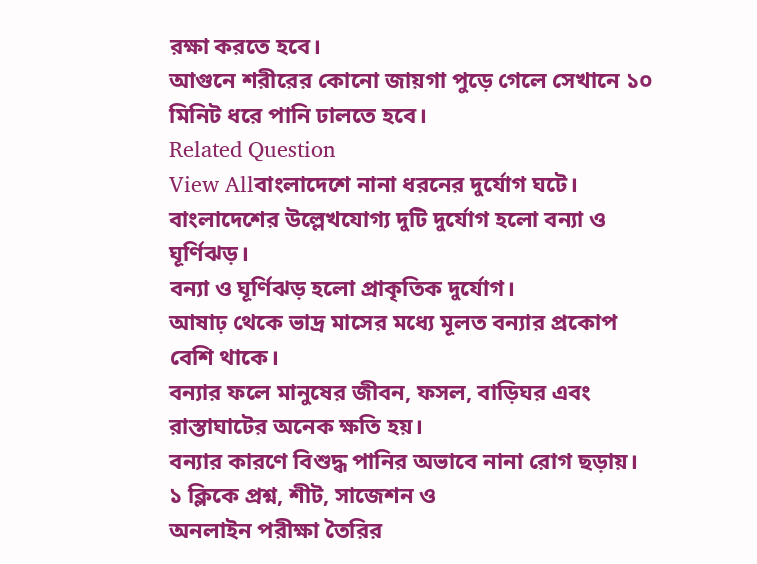রক্ষা করতে হবে।
আগুনে শরীরের কোনো জায়গা পুড়ে গেলে সেখানে ১০ মিনিট ধরে পানি ঢালতে হবে।
Related Question
View Allবাংলাদেশে নানা ধরনের দুর্যোগ ঘটে।
বাংলাদেশের উল্লেখযোগ্য দুটি দুর্যোগ হলো বন্যা ও ঘূর্ণিঝড়।
বন্যা ও ঘূর্ণিঝড় হলো প্রাকৃতিক দুর্যোগ।
আষাঢ় থেকে ভাদ্র মাসের মধ্যে মূলত বন্যার প্রকোপ বেশি থাকে।
বন্যার ফলে মানুষের জীবন, ফসল, বাড়িঘর এবং রাস্তাঘাটের অনেক ক্ষতি হয়।
বন্যার কারণে বিশুদ্ধ পানির অভাবে নানা রোগ ছড়ায়।
১ ক্লিকে প্রশ্ন, শীট, সাজেশন ও
অনলাইন পরীক্ষা তৈরির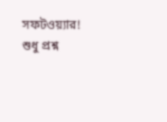সফটওয়্যার!
শুধু প্রশ্ন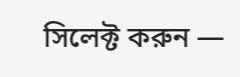সিলেক্ট করুন —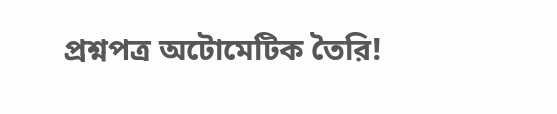প্রশ্নপত্র অটোমেটিক তৈরি!